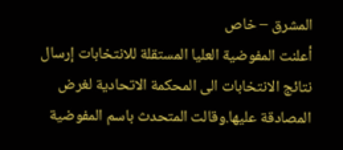المشرق – خاص
أعلنت المفوضية العليا المستقلة للانتخابات إرسال نتائج الانتخابات الى المحكمة الاتحادية لغرض المصادقة عليها.وقالت المتحدث باسم المفوضية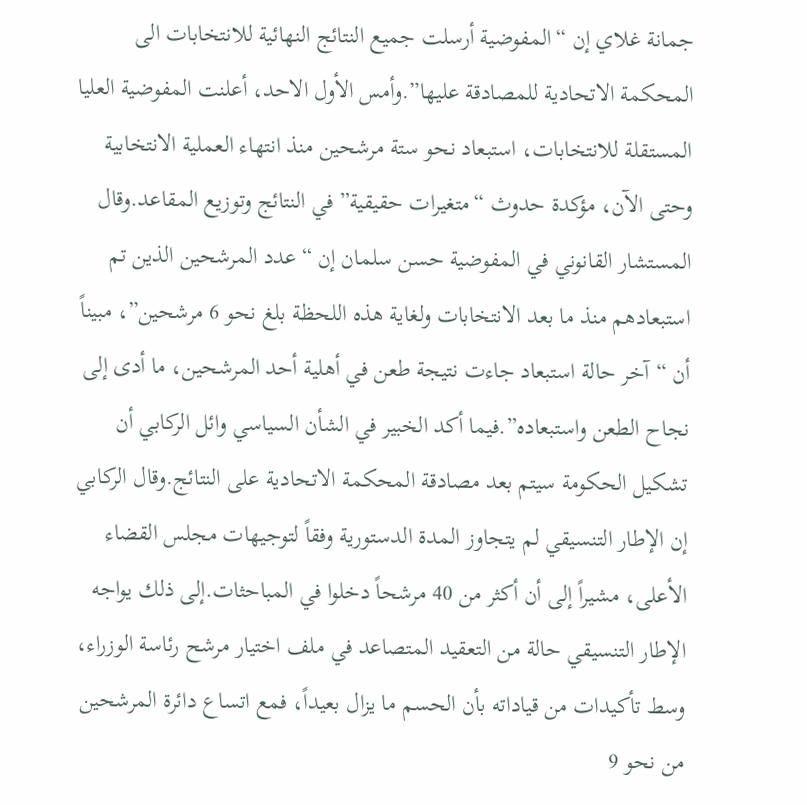جمانة غلاي إن “المفوضية أرسلت جميع النتائج النهائية للانتخابات الى المحكمة الاتحادية للمصادقة عليها”.وأمس الأول الاحد، أعلنت المفوضية العليا المستقلة للانتخابات، استبعاد نحو ستة مرشحين منذ انتهاء العملية الانتخابية وحتى الآن، مؤكدة حدوث “متغيرات حقيقية” في النتائج وتوزيع المقاعد.وقال المستشار القانوني في المفوضية حسن سلمان إن “عدد المرشحين الذين تم استبعادهم منذ ما بعد الانتخابات ولغاية هذه اللحظة بلغ نحو 6 مرشحين”، مبيناً أن “آخر حالة استبعاد جاءت نتيجة طعن في أهلية أحد المرشحين، ما أدى إلى نجاح الطعن واستبعاده”.فيما أكد الخبير في الشأن السياسي وائل الركابي أن تشكيل الحكومة سيتم بعد مصادقة المحكمة الاتحادية على النتائج.وقال الركابي إن الإطار التنسيقي لم يتجاوز المدة الدستورية وفقاً لتوجيهات مجلس القضاء الأعلى، مشيراً إلى أن أكثر من 40 مرشحاً دخلوا في المباحثات.إلى ذلك يواجه الإطار التنسيقي حالة من التعقيد المتصاعد في ملف اختيار مرشح رئاسة الوزراء، وسط تأكيدات من قياداته بأن الحسم ما يزال بعيداً، فمع اتساع دائرة المرشحين من نحو 9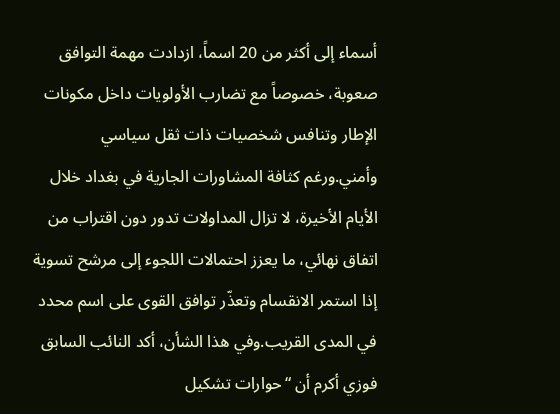أسماء إلى أكثر من 20 اسماً، ازدادت مهمة التوافق صعوبة، خصوصاً مع تضارب الأولويات داخل مكونات الإطار وتنافس شخصيات ذات ثقل سياسي وأمني.ورغم كثافة المشاورات الجارية في بغداد خلال الأيام الأخيرة، لا تزال المداولات تدور دون اقتراب من اتفاق نهائي، ما يعزز احتمالات اللجوء إلى مرشح تسوية إذا استمر الانقسام وتعذّر توافق القوى على اسم محدد في المدى القريب.وفي هذا الشأن، أكد النائب السابق فوزي أكرم أن “حوارات تشكيل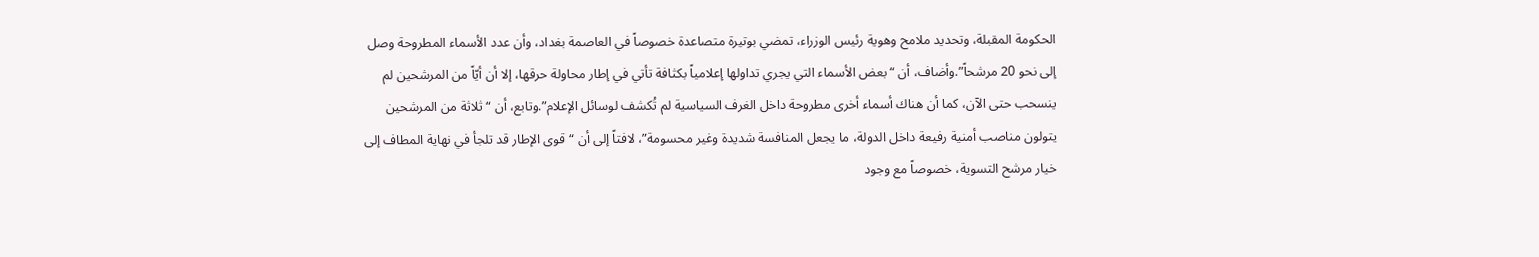الحكومة المقبلة، وتحديد ملامح وهوية رئيس الوزراء، تمضي بوتيرة متصاعدة خصوصاً في العاصمة بغداد، وأن عدد الأسماء المطروحة وصل إلى نحو 20 مرشحاً”.وأضاف، أن “بعض الأسماء التي يجري تداولها إعلامياً بكثافة تأتي في إطار محاولة حرقها، إلا أن أيّاً من المرشحين لم ينسحب حتى الآن، كما أن هناك أسماء أخرى مطروحة داخل الغرف السياسية لم تُكشف لوسائل الإعلام”.وتابع، أن “ثلاثة من المرشحين يتولون مناصب أمنية رفيعة داخل الدولة، ما يجعل المنافسة شديدة وغير محسومة”، لافتاً إلى أن “قوى الإطار قد تلجأ في نهاية المطاف إلى خيار مرشح التسوية، خصوصاً مع وجود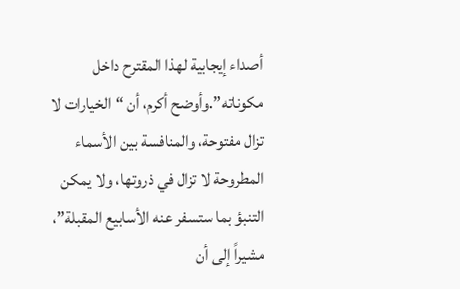أصداء إيجابية لهذا المقترح داخل مكوناته”.وأوضح أكرم، أن “الخيارات لا تزال مفتوحة، والمنافسة بين الأسماء المطروحة لا تزال في ذروتها، ولا يمكن التنبؤ بما ستسفر عنه الأسابيع المقبلة”، مشيراً إلى أن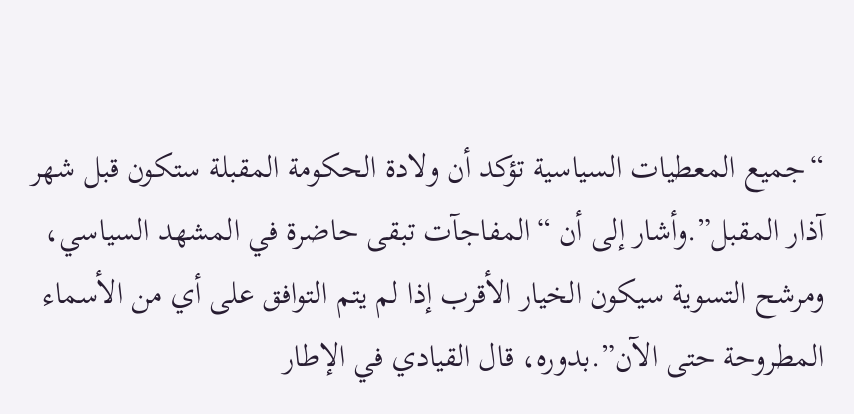“جميع المعطيات السياسية تؤكد أن ولادة الحكومة المقبلة ستكون قبل شهر آذار المقبل”.وأشار إلى أن “المفاجآت تبقى حاضرة في المشهد السياسي، ومرشح التسوية سيكون الخيار الأقرب إذا لم يتم التوافق على أي من الأسماء المطروحة حتى الآن”.بدوره، قال القيادي في الإطار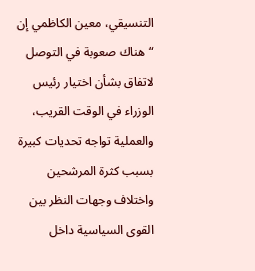التنسيقي، معين الكاظمي إن “هناك صعوبة في التوصل لاتفاق بشأن اختيار رئيس الوزراء في الوقت القريب، والعملية تواجه تحديات كبيرة بسبب كثرة المرشحين واختلاف وجهات النظر بين القوى السياسية داخل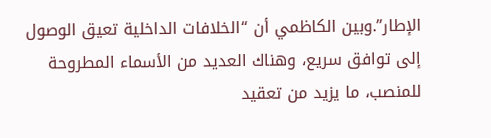الإطار”.وبين الكاظمي أن “الخلافات الداخلية تعيق الوصول إلى توافق سريع، وهناك العديد من الأسماء المطروحة للمنصب، ما يزيد من تعقيد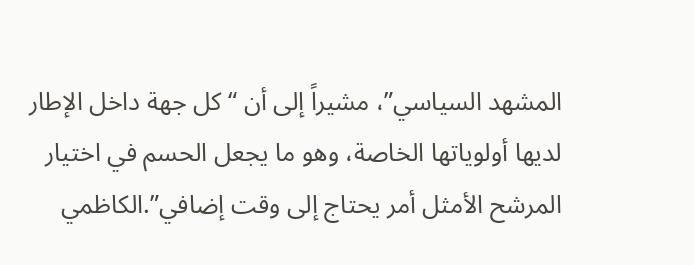المشهد السياسي”، مشيراً إلى أن “كل جهة داخل الإطار لديها أولوياتها الخاصة، وهو ما يجعل الحسم في اختيار المرشح الأمثل أمر يحتاج إلى وقت إضافي”.الكاظمي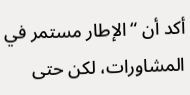أكد أن “الإطار مستمر في المشاورات، لكن حتى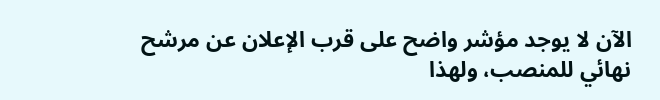الآن لا يوجد مؤشر واضح على قرب الإعلان عن مرشح نهائي للمنصب، ولهذا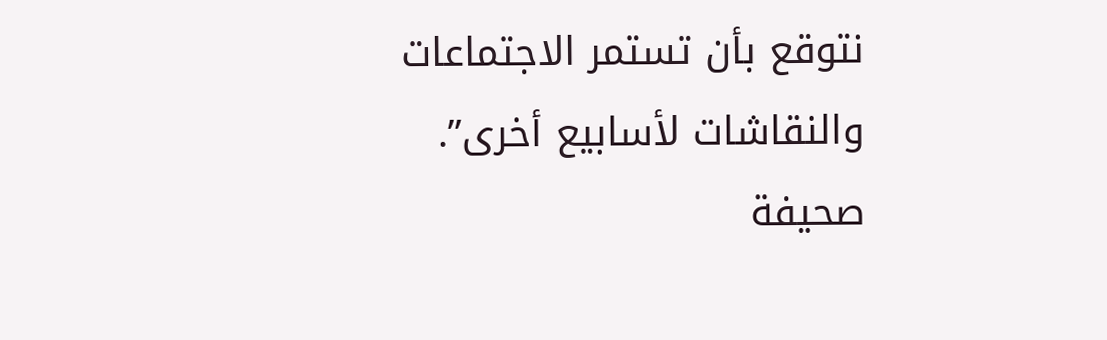نتوقع بأن تستمر الاجتماعات والنقاشات لأسابيع أخرى”.
صحيفة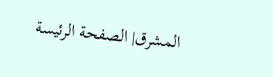المشرق| الصفحة الرئيسة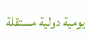يومية دولية مستقلة